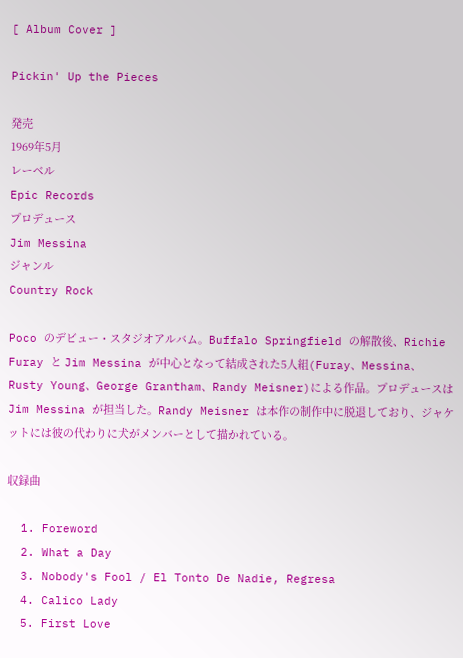[ Album Cover ]

Pickin' Up the Pieces

発売
1969年5月
レーベル
Epic Records
プロデュース
Jim Messina
ジャンル
Country Rock

Poco のデビュー・スタジオアルバム。Buffalo Springfield の解散後、Richie Furay と Jim Messina が中心となって結成された5人組(Furay、Messina、Rusty Young、George Grantham、Randy Meisner)による作品。プロデュースは Jim Messina が担当した。Randy Meisner は本作の制作中に脱退しており、ジャケットには彼の代わりに犬がメンバーとして描かれている。

収録曲

  1. Foreword
  2. What a Day
  3. Nobody's Fool / El Tonto De Nadie, Regresa
  4. Calico Lady
  5. First Love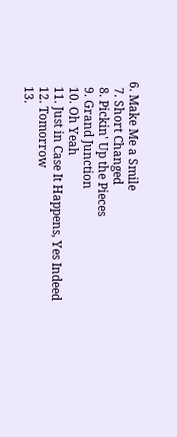6. Make Me a Smile
  7. Short Changed
  8. Pickin' Up the Pieces
  9. Grand Junction
  10. Oh Yeah
  11. Just in Case It Happens, Yes Indeed
  12. Tomorrow
  13.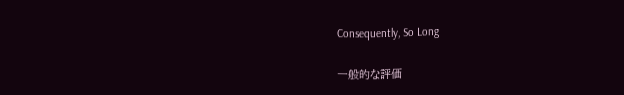Consequently, So Long

一般的な評価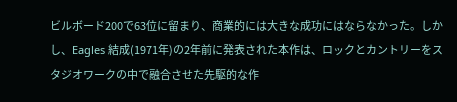ビルボード200で63位に留まり、商業的には大きな成功にはならなかった。しかし、Eagles 結成(1971年)の2年前に発表された本作は、ロックとカントリーをスタジオワークの中で融合させた先駆的な作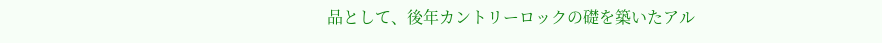品として、後年カントリーロックの礎を築いたアル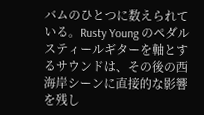バムのひとつに数えられている。Rusty Young のペダルスティールギターを軸とするサウンドは、その後の西海岸シーンに直接的な影響を残し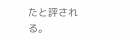たと評される。